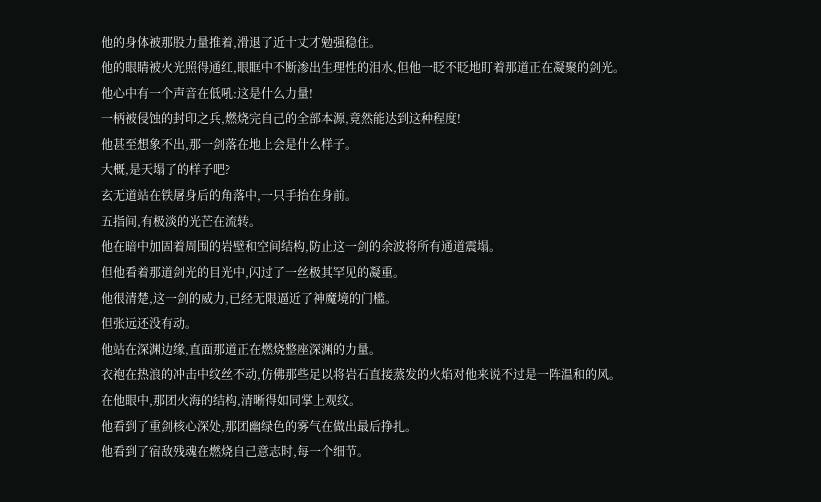他的身体被那股力量推着,滑退了近十丈才勉强稳住。
他的眼睛被火光照得通红,眼眶中不断渗出生理性的泪水,但他一眨不眨地盯着那道正在凝聚的剑光。
他心中有一个声音在低吼:这是什么力量!
一柄被侵蚀的封印之兵,燃烧完自己的全部本源,竟然能达到这种程度!
他甚至想象不出,那一剑落在地上会是什么样子。
大概,是天塌了的样子吧?
玄无道站在铁屠身后的角落中,一只手抬在身前。
五指间,有极淡的光芒在流转。
他在暗中加固着周围的岩壁和空间结构,防止这一剑的余波将所有通道震塌。
但他看着那道剑光的目光中,闪过了一丝极其罕见的凝重。
他很清楚,这一剑的威力,已经无限逼近了神魔境的门槛。
但张远还没有动。
他站在深渊边缘,直面那道正在燃烧整座深渊的力量。
衣袍在热浪的冲击中纹丝不动,仿佛那些足以将岩石直接蒸发的火焰对他来说不过是一阵温和的风。
在他眼中,那团火海的结构,清晰得如同掌上观纹。
他看到了重剑核心深处,那团幽绿色的雾气在做出最后挣扎。
他看到了宿敌残魂在燃烧自己意志时,每一个细节。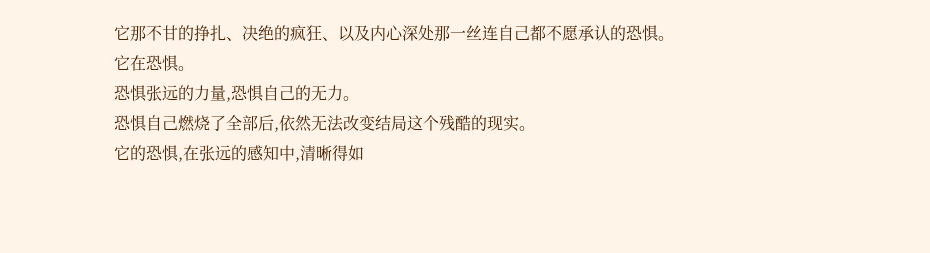它那不甘的挣扎、决绝的疯狂、以及内心深处那一丝连自己都不愿承认的恐惧。
它在恐惧。
恐惧张远的力量,恐惧自己的无力。
恐惧自己燃烧了全部后,依然无法改变结局这个残酷的现实。
它的恐惧,在张远的感知中,清晰得如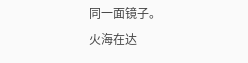同一面镜子。
火海在达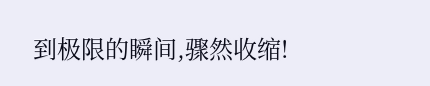到极限的瞬间,骤然收缩!